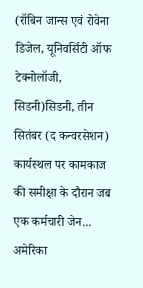(रॉबिन जान्स एवं रोवेना डिजेल, यूनिवर्सिटी ऑफ टेक्नोलॉजी, सिडनी)सिडनी, तीन सितंबर (द कन्वरसेशन) कार्यस्थल पर कामकाज की समीक्षा के दौरान जब एक कर्मचारी जेन...
अमेरिका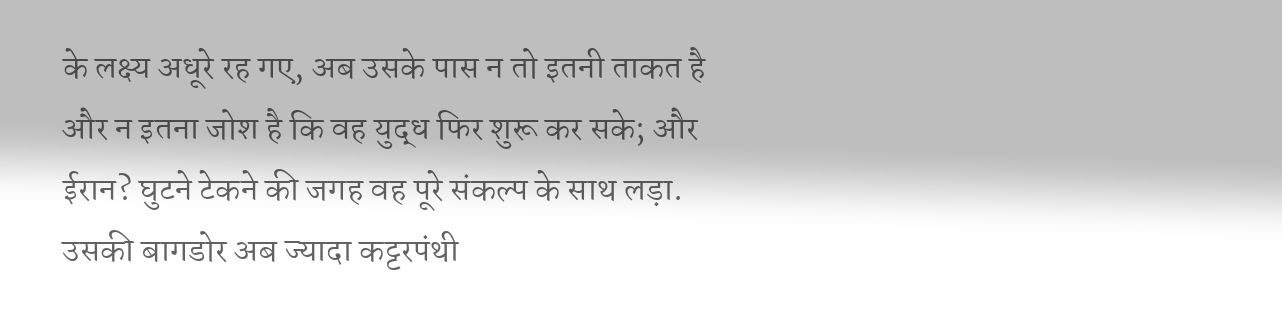के लक्ष्य अधूरे रह गए, अब उसके पास न तो इतनी ताकत है और न इतना जोश है कि वह युद्ध फिर शुरू कर सके; और ईरान? घुटने टेकने की जगह वह पूरे संकल्प के साथ लड़ा. उसकी बागडोर अब ज्यादा कट्टरपंथी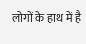लोगों के हाथ में है